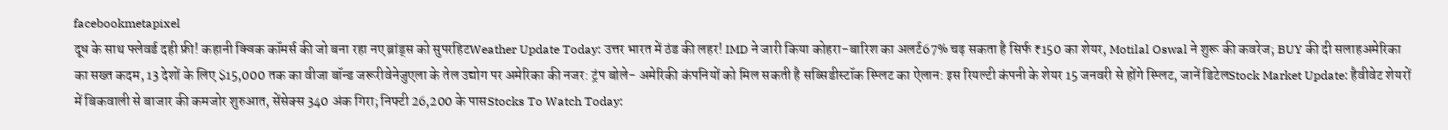facebookmetapixel
दूध के साथ फ्लेवर्ड दही फ्री! कहानी क्विक कॉमर्स की जो बना रहा नए ब्रांड्स को सुपरहिटWeather Update Today: उत्तर भारत में ठंड की लहर! IMD ने जारी किया कोहरा-बारिश का अलर्ट67% चढ़ सकता है सिर्फ ₹150 का शेयर, Motilal Oswal ने शुरू की कवरेज; BUY की दी सलाहअमेरिका का सख्त कदम, 13 देशों के लिए $15,000 तक का वीजा बॉन्ड जरूरीवेनेजुएला के तेल उद्योग पर अमेरिका की नजर: ट्रंप बोले- अमेरिकी कंपनियों को मिल सकती है सब्सिडीस्टॉक स्प्लिट का ऐलान: इस रियल्टी कंपनी के शेयर 15 जनवरी से होंगे स्प्लिट, जानें डिटेलStock Market Update: हैवीवेट शेयरों में बिकवाली से बाजार की कमजोर शुरुआत, सेंसेक्स 340 अंक गिरा; निफ्टी 26,200 के पासStocks To Watch Today: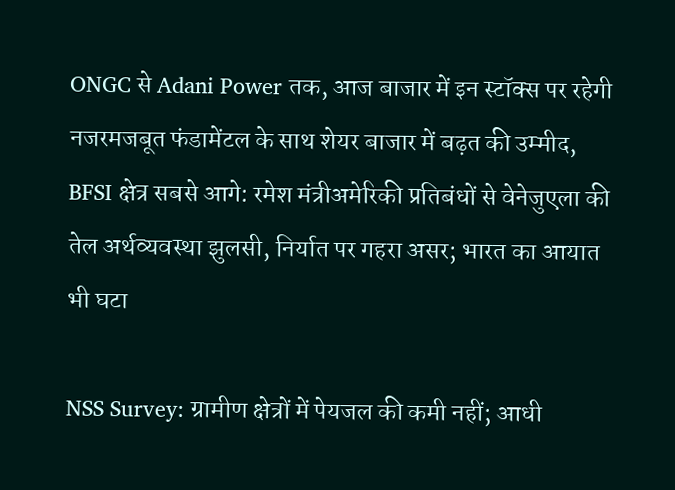ONGC से Adani Power तक, आज बाजार में इन स्टॉक्स पर रहेगी नजरमजबूत फंडामेंटल के साथ शेयर बाजार में बढ़त की उम्मीद, BFSI क्षेत्र सबसे आगे: रमेश मंत्रीअमेरिकी प्रतिबंधों से वेनेजुएला की तेल अर्थव्यवस्था झुलसी, निर्यात पर गहरा असर; भारत का आयात भी घटा

NSS Survey: ग्रामीण क्षेत्रों में पेयजल की कमी नहीं; आधी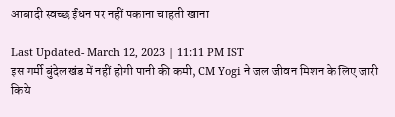आबादी स्वच्छ ईंधन पर नहीं पकाना चाहती खाना

Last Updated- March 12, 2023 | 11:11 PM IST
इस गर्मी बुंदेलखंड में नहीं होगी पानी की कमी, CM Yogi ने जल जीवन मिशन के लिए जारी किये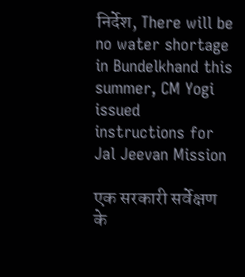निर्देश, There will be no water shortage in Bundelkhand this summer, CM Yogi issued instructions for Jal Jeevan Mission

एक सरकारी सर्वेक्षण के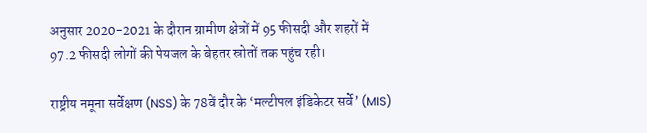अनुसार 2020-2021 के दौरान ग्रामीण क्षेत्रों में 95 फीसदी और शहरों में 97.2 फीसदी लोगों की पेयजल के बेहतर स्रोतों तक पहुंच रही।

राष्ट्रीय नमूना सर्वेक्षण (NSS) के 78वें दौर के ‘मल्टीपल इंडिकेटर सर्वे’ (MIS)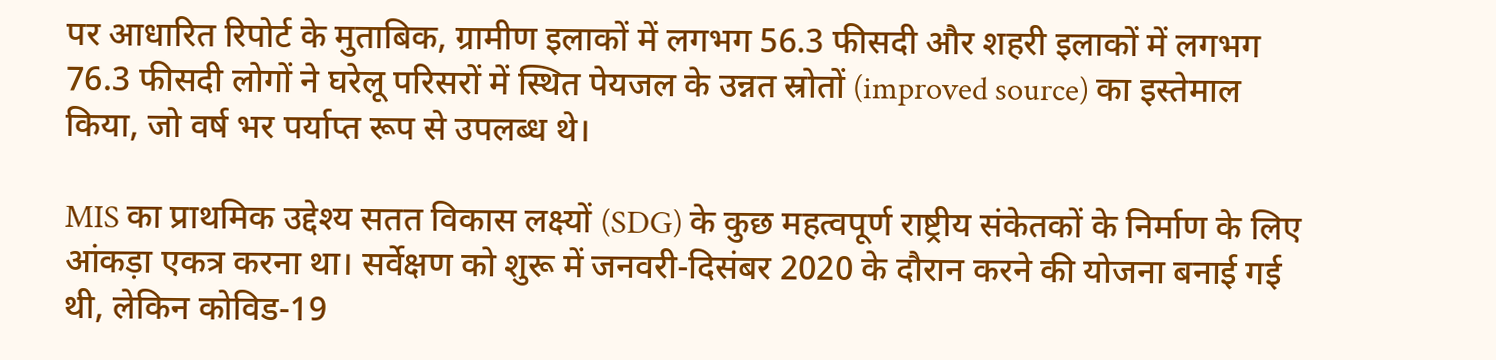पर आधारित रिपोर्ट के मुताबिक, ग्रामीण इलाकों में लगभग 56.3 फीसदी और शहरी इलाकों में लगभग 76.3 फीसदी लोगों ने घरेलू परिसरों में स्थित पेयजल के उन्नत स्रोतों (improved source) का इस्तेमाल किया, जो वर्ष भर पर्याप्त रूप से उपलब्ध थे।

MIS का प्राथमिक उद्देश्य सतत विकास लक्ष्यों (SDG) के कुछ महत्वपूर्ण राष्ट्रीय संकेतकों के निर्माण के लिए आंकड़ा एकत्र करना था। सर्वेक्षण को शुरू में जनवरी-दिसंबर 2020 के दौरान करने की योजना बनाई गई थी, लेकिन कोविड-19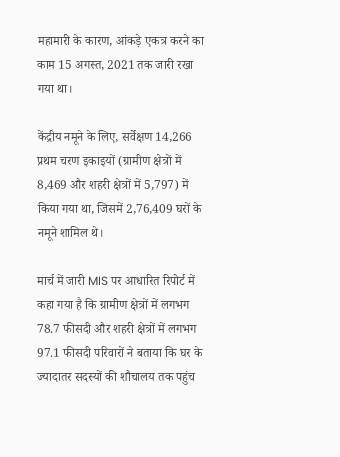महामारी के कारण, आंकड़े एकत्र करने का काम 15 अगस्त, 2021 तक जारी रखा गया था।

केंद्रीय नमूने के लिए, सर्वेक्षण 14,266 प्रथम चरण इकाइयों (ग्रामीण क्षेत्रों में 8,469 और शहरी क्षेत्रों में 5,797) में किया गया था, जिसमें 2,76,409 घरों के नमूने शामिल थे।

मार्च में जारी MIS पर आधारित रिपोर्ट में कहा गया है कि ग्रामीण क्षेत्रों में लगभग 78.7 फीसदी और शहरी क्षेत्रों में लगभग 97.1 फीसदी परिवारों ने बताया कि घर के ज्यादातर सदस्यों की शौचालय तक पहुंच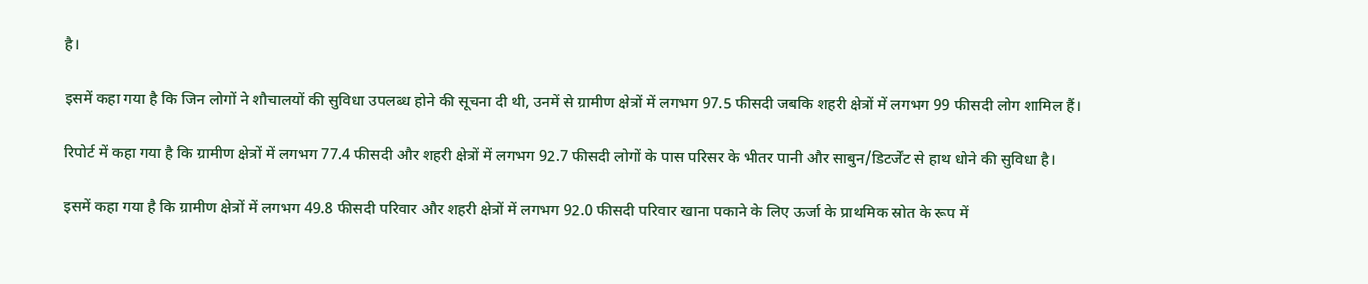है।

इसमें कहा गया है कि जिन लोगों ने शौचालयों की सुविधा उपलब्ध होने की सूचना दी थी, उनमें से ग्रामीण क्षेत्रों में लगभग 97.5 फीसदी जबकि शहरी क्षेत्रों में लगभग 99 फीसदी लोग शामिल हैं।

रिपोर्ट में कहा गया है कि ग्रामीण क्षेत्रों में लगभग 77.4 फीसदी और शहरी क्षेत्रों में लगभग 92.7 फीसदी लोगों के पास परिसर के भीतर पानी और साबुन/डिटर्जेंट से हाथ धोने की सुविधा है।

इसमें कहा गया है कि ग्रामीण क्षेत्रों में लगभग 49.8 फीसदी परिवार और शहरी क्षेत्रों में लगभग 92.0 फीसदी परिवार खाना पकाने के लिए ऊर्जा के प्राथमिक स्रोत के रूप में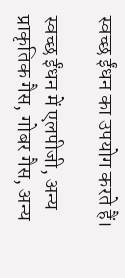स्वच्छ ईंधन का उपयोग करते हैं।

स्वच्छ ईंधन में एलपीजी, अन्य प्राकृतिक गैस, गोबर गैस, अन्य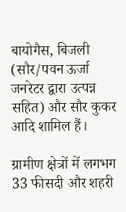बायोगैस, बिजली (सौर/पवन ऊर्जा जनरेटर द्वारा उत्पन्न सहित) और सौर कुकर आदि शामिल हैं।

ग्रामीण क्षेत्रों में लगभग 33 फीसदी और शहरी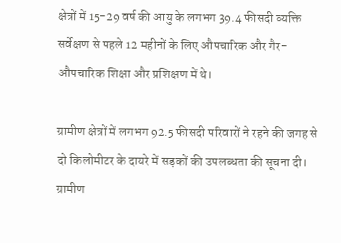क्षेत्रों में 15-29 वर्ष की आयु के लगभग 39.4 फीसदी व्यक्ति सर्वेक्षण से पहले 12 महीनों के लिए औपचारिक और गैर-औपचारिक शिक्षा और प्रशिक्षण में थे।

ग्रामीण क्षेत्रों में लगभग 92.5 फीसदी परिवारों ने रहने की जगह से दो किलोमीटर के दायरे में सड़कों की उपलब्धता की सूचना दी। ग्रामीण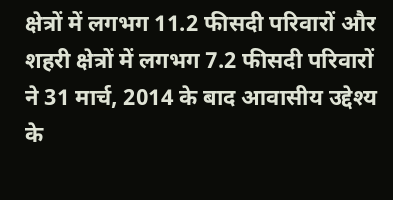क्षेत्रों में लगभग 11.2 फीसदी परिवारों और शहरी क्षेत्रों में लगभग 7.2 फीसदी परिवारों ने 31 मार्च, 2014 के बाद आवासीय उद्देश्य के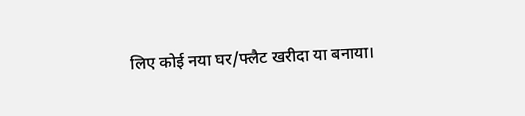लिए कोई नया घर/फ्लैट खरीदा या बनाया।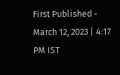First Published - March 12, 2023 | 4:17 PM IST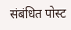संबंधित पोस्ट